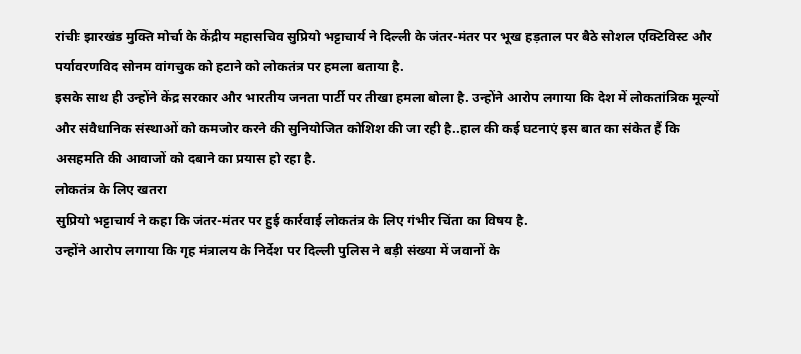रांचीः झारखंड मुक्ति मोर्चा के केंद्रीय महासचिव सुप्रियो भट्टाचार्य ने दिल्ली के जंतर-मंतर पर भूख हड़ताल पर बैठे सोशल एक्टिविस्ट और पर्यावरणविद सोनम वांगचुक को हटाने को लोकतंत्र पर हमला बताया है.
इसके साथ ही उन्होंने केंद्र सरकार और भारतीय जनता पार्टी पर तीखा हमला बोला है. उन्होंने आरोप लगाया कि देश में लोकतांत्रिक मूल्यों और संवैधानिक संस्थाओं को कमजोर करने की सुनियोजित कोशिश की जा रही है..हाल की कई घटनाएं इस बात का संकेत हैं कि असहमति की आवाजों को दबाने का प्रयास हो रहा है.
लोकतंत्र के लिए खतरा
सुप्रियो भट्टाचार्य ने कहा कि जंतर-मंतर पर हुई कार्रवाई लोकतंत्र के लिए गंभीर चिंता का विषय है.
उन्होंने आरोप लगाया कि गृह मंत्रालय के निर्देश पर दिल्ली पुलिस ने बड़ी संख्या में जवानों के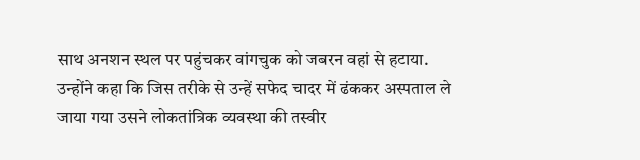साथ अनशन स्थल पर पहुंचकर वांगचुक को जबरन वहां से हटाया.
उन्होंने कहा कि जिस तरीके से उन्हें सफेद चादर में ढंककर अस्पताल ले जाया गया उसने लोकतांत्रिक व्यवस्था की तस्वीर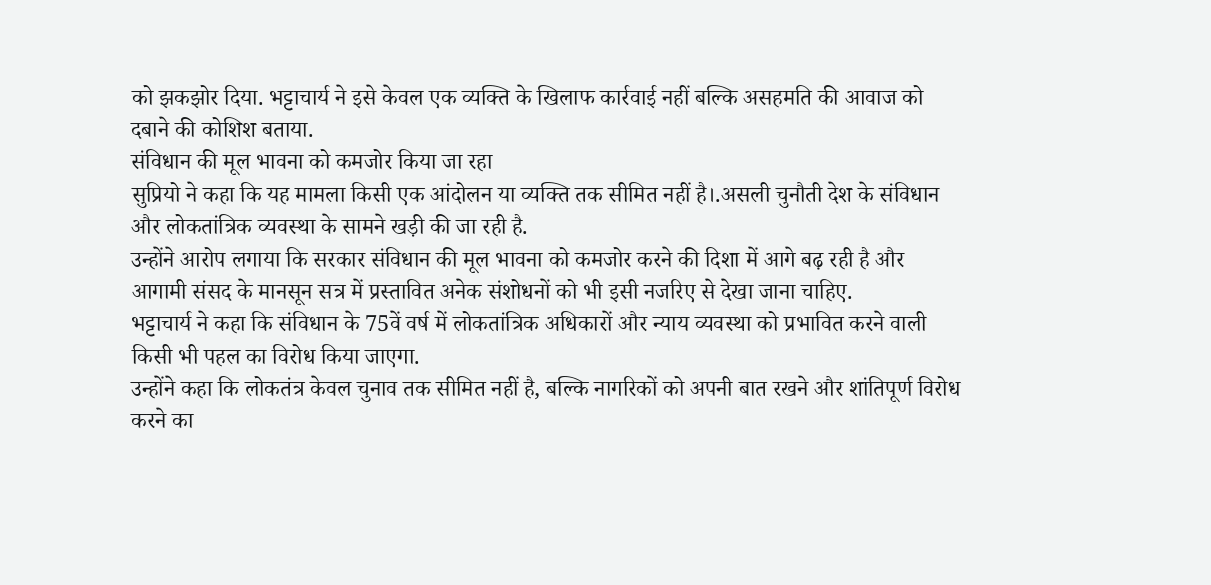को झकझोर दिया. भट्टाचार्य ने इसे केवल एक व्यक्ति के खिलाफ कार्रवाई नहीं बल्कि असहमति की आवाज को दबाने की कोशिश बताया.
संविधान की मूल भावना को कमजोर किया जा रहा
सुप्रियो ने कहा कि यह मामला किसी एक आंदोलन या व्यक्ति तक सीमित नहीं है।.असली चुनौती देश के संविधान और लोकतांत्रिक व्यवस्था के सामने खड़ी की जा रही है.
उन्होंने आरोप लगाया कि सरकार संविधान की मूल भावना को कमजोर करने की दिशा में आगे बढ़ रही है और आगामी संसद के मानसून सत्र में प्रस्तावित अनेक संशोधनों को भी इसी नजरिए से देखा जाना चाहिए.
भट्टाचार्य ने कहा कि संविधान के 75वें वर्ष में लोकतांत्रिक अधिकारों और न्याय व्यवस्था को प्रभावित करने वाली किसी भी पहल का विरोध किया जाएगा.
उन्होंने कहा कि लोकतंत्र केवल चुनाव तक सीमित नहीं है, बल्कि नागरिकों को अपनी बात रखने और शांतिपूर्ण विरोध करने का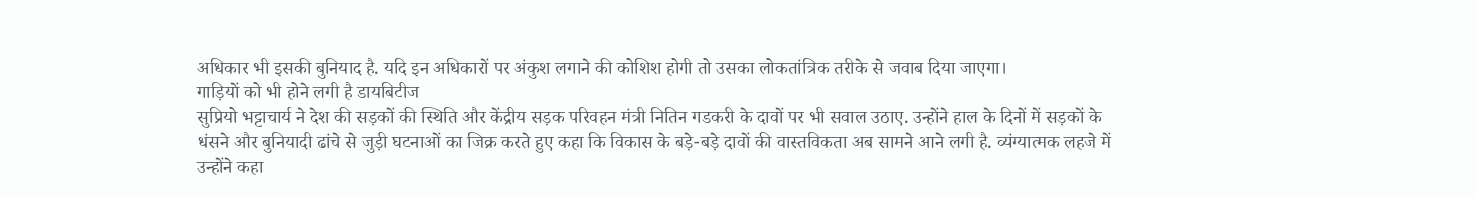अधिकार भी इसकी बुनियाद है. यदि इन अधिकारों पर अंकुश लगाने की कोशिश होगी तो उसका लोकतांत्रिक तरीके से जवाब दिया जाएगा।
गाड़ियों को भी होने लगी है डायबिटीज
सुप्रियो भट्टाचार्य ने देश की सड़कों की स्थिति और केंद्रीय सड़क परिवहन मंत्री नितिन गडकरी के दावों पर भी सवाल उठाए. उन्होंने हाल के दिनों में सड़कों के धंसने और बुनियादी ढांचे से जुड़ी घटनाओं का जिक्र करते हुए कहा कि विकास के बड़े-बड़े दावों की वास्तविकता अब सामने आने लगी है. व्यंग्यात्मक लहजे में उन्होंने कहा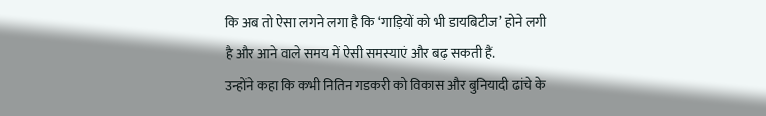कि अब तो ऐसा लगने लगा है कि ‘गाड़ियों को भी डायबिटीज’ होने लगी है और आने वाले समय में ऐसी समस्याएं और बढ़ सकती हैं.
उन्होंने कहा कि कभी नितिन गडकरी को विकास और बुनियादी ढांचे के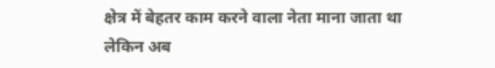क्षेत्र में बेहतर काम करने वाला नेता माना जाता था लेकिन अब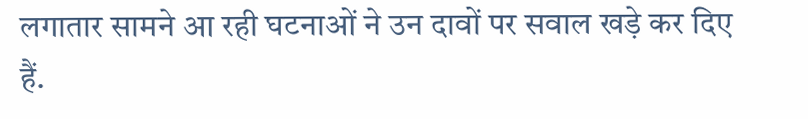लगातार सामने आ रही घटनाओं ने उन दावों पर सवाल खड़े कर दिए हैं.